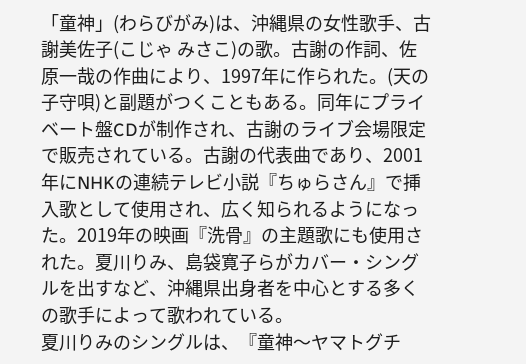「童神」(わらびがみ)は、沖縄県の女性歌手、古謝美佐子(こじゃ みさこ)の歌。古謝の作詞、佐原一哉の作曲により、1997年に作られた。(天の子守唄)と副題がつくこともある。同年にプライベート盤CDが制作され、古謝のライブ会場限定で販売されている。古謝の代表曲であり、2001年にNHKの連続テレビ小説『ちゅらさん』で挿入歌として使用され、広く知られるようになった。2019年の映画『洗骨』の主題歌にも使用された。夏川りみ、島袋寛子らがカバー・シングルを出すなど、沖縄県出身者を中心とする多くの歌手によって歌われている。
夏川りみのシングルは、『童神〜ヤマトグチ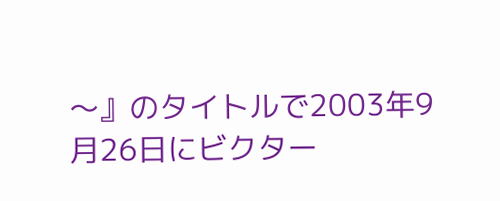〜』のタイトルで2003年9月26日にビクター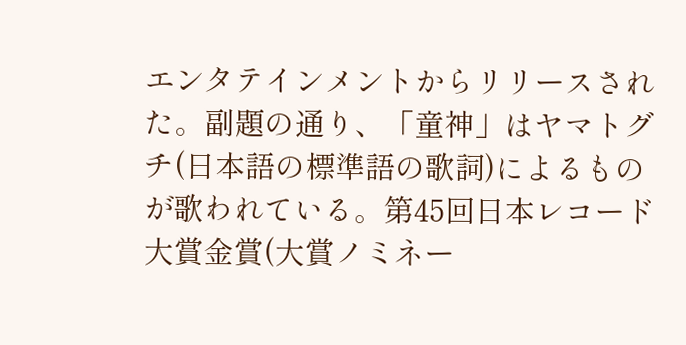エンタテインメントからリリースされた。副題の通り、「童神」はヤマトグチ(日本語の標準語の歌詞)によるものが歌われている。第45回日本レコード大賞金賞(大賞ノミネー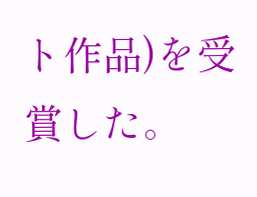ト作品)を受賞した。